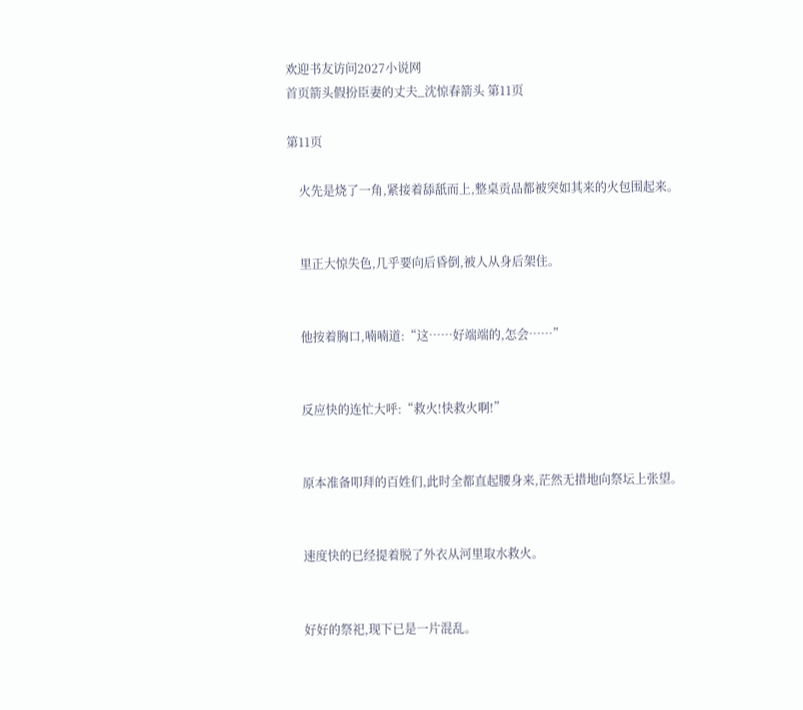欢迎书友访问2027小说网
首页箭头假扮臣妻的丈夫_沈惊春箭头 第11页

第11页

    火先是烧了一角,紧接着舔舐而上,整桌贡品都被突如其来的火包围起来。


    里正大惊失色,几乎要向后昏倒,被人从身后架住。


    他按着胸口,喃喃道:“这……好端端的,怎会……”


    反应快的连忙大呼:“救火!快救火啊!”


    原本准备叩拜的百姓们,此时全都直起腰身来,茫然无措地向祭坛上张望。


    速度快的已经提着脱了外衣从河里取水救火。


    好好的祭祀,现下已是一片混乱。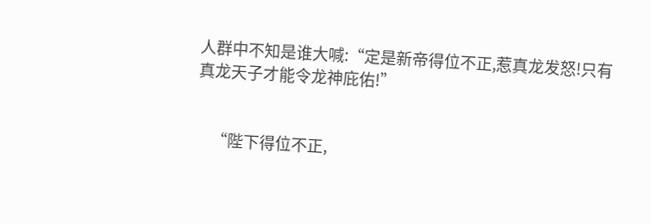人群中不知是谁大喊:“定是新帝得位不正,惹真龙发怒!只有真龙天子才能令龙神庇佑!”


    “陛下得位不正,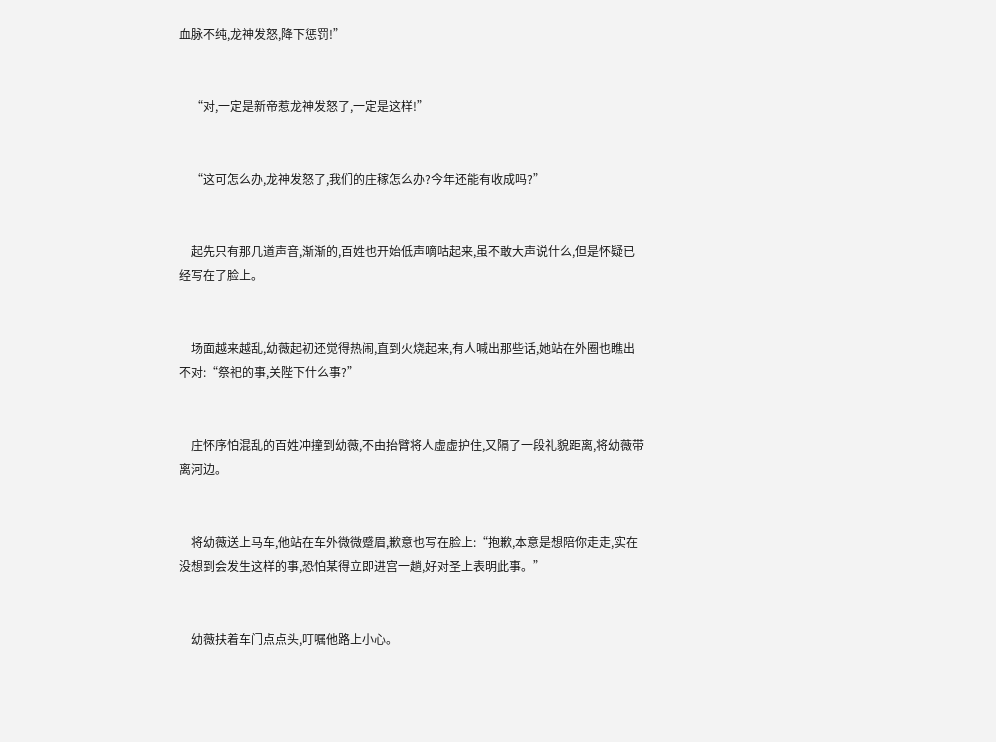血脉不纯,龙神发怒,降下惩罚!”


    “对,一定是新帝惹龙神发怒了,一定是这样!”


    “这可怎么办,龙神发怒了,我们的庄稼怎么办?今年还能有收成吗?”


    起先只有那几道声音,渐渐的,百姓也开始低声嘀咕起来,虽不敢大声说什么,但是怀疑已经写在了脸上。


    场面越来越乱,幼薇起初还觉得热闹,直到火烧起来,有人喊出那些话,她站在外圈也瞧出不对:“祭祀的事,关陛下什么事?”


    庄怀序怕混乱的百姓冲撞到幼薇,不由抬臂将人虚虚护住,又隔了一段礼貌距离,将幼薇带离河边。


    将幼薇送上马车,他站在车外微微蹙眉,歉意也写在脸上:“抱歉,本意是想陪你走走,实在没想到会发生这样的事,恐怕某得立即进宫一趟,好对圣上表明此事。”


    幼薇扶着车门点点头,叮嘱他路上小心。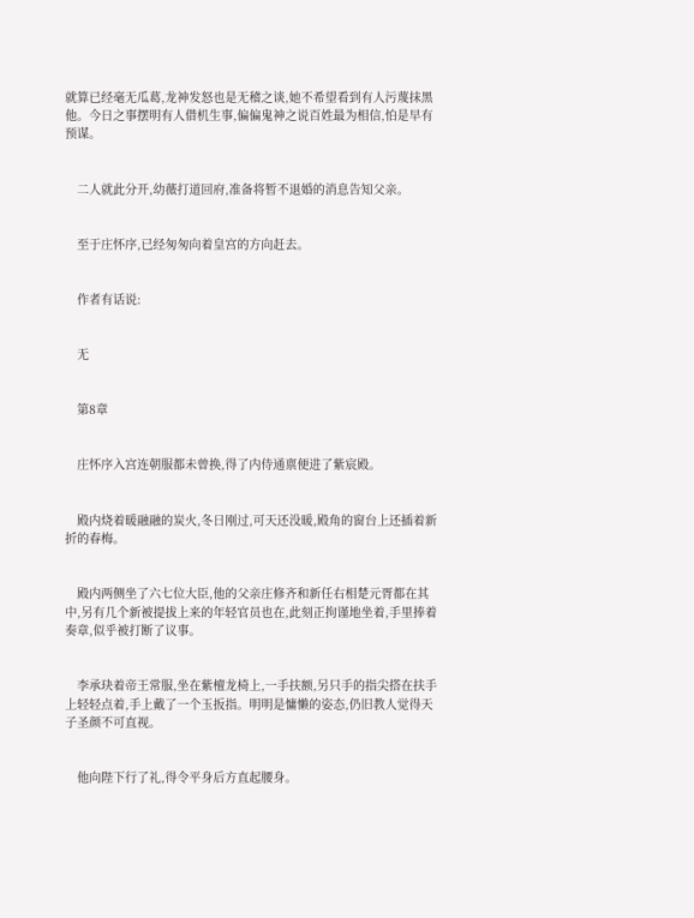就算已经毫无瓜葛,龙神发怒也是无稽之谈,她不希望看到有人污蔑抹黑他。今日之事摆明有人借机生事,偏偏鬼神之说百姓最为相信,怕是早有预谋。


    二人就此分开,幼薇打道回府,准备将暂不退婚的消息告知父亲。


    至于庄怀序,已经匆匆向着皇宫的方向赶去。


    作者有话说:


    无


    第8章


    庄怀序入宫连朝服都未曾换,得了内侍通禀便进了紫宸殿。


    殿内烧着暖融融的炭火,冬日刚过,可天还没暖,殿角的窗台上还插着新折的春梅。


    殿内两侧坐了六七位大臣,他的父亲庄修齐和新任右相楚元胥都在其中,另有几个新被提拔上来的年轻官员也在,此刻正拘谨地坐着,手里捧着奏章,似乎被打断了议事。


    李承玦着帝王常服,坐在紫檀龙椅上,一手扶额,另只手的指尖搭在扶手上轻轻点着,手上戴了一个玉扳指。明明是慵懒的姿态,仍旧教人觉得天子圣颜不可直视。


    他向陛下行了礼,得令平身后方直起腰身。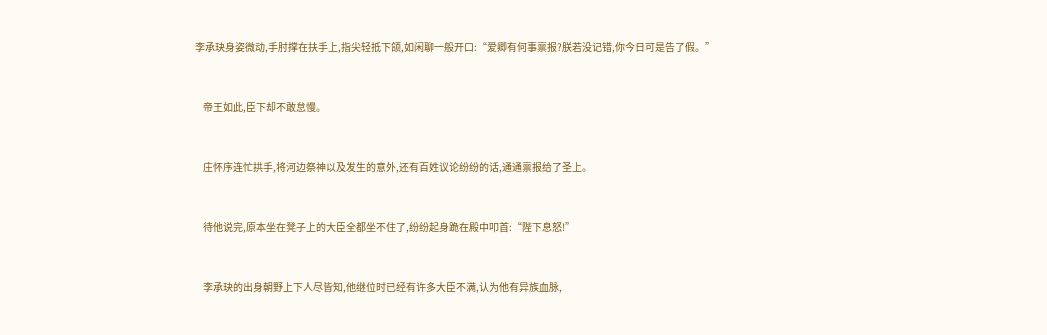李承玦身姿微动,手肘撑在扶手上,指尖轻抵下颌,如闲聊一般开口:“爱卿有何事禀报?朕若没记错,你今日可是告了假。”


    帝王如此,臣下却不敢怠慢。


    庄怀序连忙拱手,将河边祭神以及发生的意外,还有百姓议论纷纷的话,通通禀报给了圣上。


    待他说完,原本坐在凳子上的大臣全都坐不住了,纷纷起身跪在殿中叩首:“陛下息怒!”


    李承玦的出身朝野上下人尽皆知,他继位时已经有许多大臣不满,认为他有异族血脉,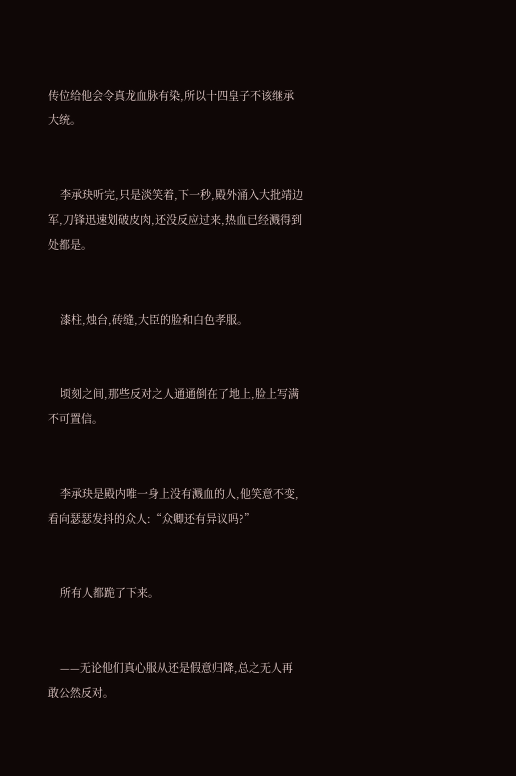传位给他会令真龙血脉有染,所以十四皇子不该继承大统。


    李承玦听完,只是淡笑着,下一秒,殿外涌入大批靖边军,刀锋迅速划破皮肉,还没反应过来,热血已经溅得到处都是。


    漆柱,烛台,砖缝,大臣的脸和白色孝服。


    顷刻之间,那些反对之人通通倒在了地上,脸上写满不可置信。


    李承玦是殿内唯一身上没有溅血的人,他笑意不变,看向瑟瑟发抖的众人:“众卿还有异议吗?”


    所有人都跪了下来。


    ——无论他们真心服从还是假意归降,总之无人再敢公然反对。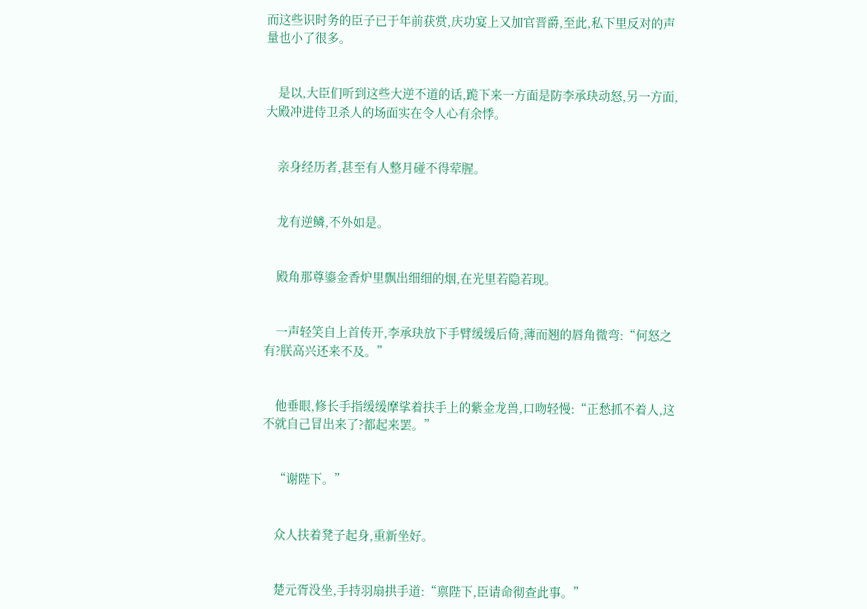而这些识时务的臣子已于年前获赏,庆功宴上又加官晋爵,至此,私下里反对的声量也小了很多。


    是以,大臣们听到这些大逆不道的话,跪下来一方面是防李承玦动怒,另一方面,大殿冲进侍卫杀人的场面实在令人心有余悸。


    亲身经历者,甚至有人整月碰不得荤腥。


    龙有逆鳞,不外如是。


    殿角那尊鎏金香炉里飘出细细的烟,在光里若隐若现。


    一声轻笑自上首传开,李承玦放下手臂缓缓后倚,薄而翘的唇角微弯:“何怒之有?朕高兴还来不及。”


    他垂眼,修长手指缓缓摩挲着扶手上的紫金龙兽,口吻轻慢:“正愁抓不着人,这不就自己冒出来了?都起来罢。”


    “谢陛下。”


    众人扶着凳子起身,重新坐好。


    楚元胥没坐,手持羽扇拱手道:“禀陛下,臣请命彻查此事。”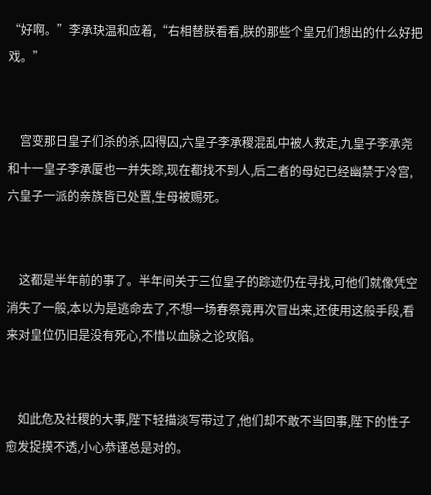“好啊。”李承玦温和应着,“右相替朕看看,朕的那些个皇兄们想出的什么好把戏。”


    宫变那日皇子们杀的杀,囚得囚,六皇子李承稷混乱中被人救走,九皇子李承尧和十一皇子李承厦也一并失踪,现在都找不到人,后二者的母妃已经幽禁于冷宫,六皇子一派的亲族皆已处置,生母被赐死。


    这都是半年前的事了。半年间关于三位皇子的踪迹仍在寻找,可他们就像凭空消失了一般,本以为是逃命去了,不想一场春祭竟再次冒出来,还使用这般手段,看来对皇位仍旧是没有死心,不惜以血脉之论攻陷。


    如此危及社稷的大事,陛下轻描淡写带过了,他们却不敢不当回事,陛下的性子愈发捉摸不透,小心恭谨总是对的。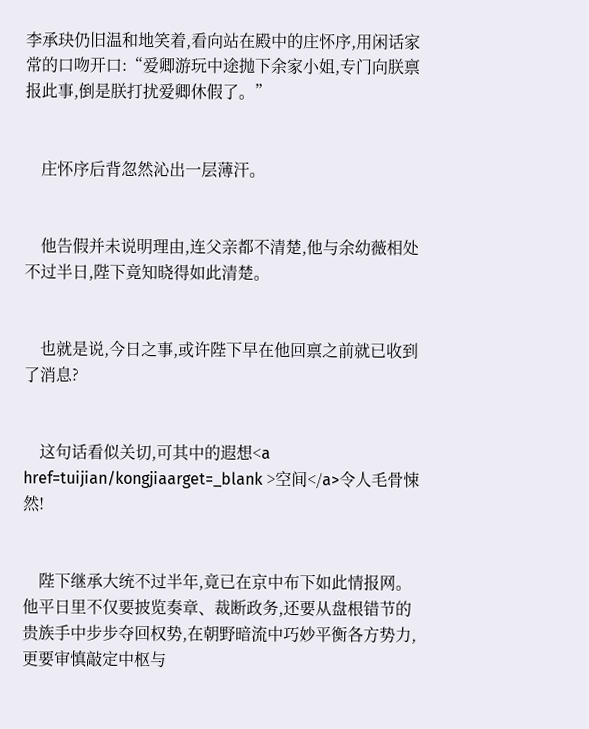李承玦仍旧温和地笑着,看向站在殿中的庄怀序,用闲话家常的口吻开口:“爱卿游玩中途抛下余家小姐,专门向朕禀报此事,倒是朕打扰爱卿休假了。”


    庄怀序后背忽然沁出一层薄汗。


    他告假并未说明理由,连父亲都不清楚,他与余幼薇相处不过半日,陛下竟知晓得如此清楚。


    也就是说,今日之事,或许陛下早在他回禀之前就已收到了消息?


    这句话看似关切,可其中的遐想<a href=tuijian/kongjiaarget=_blank >空间</a>令人毛骨悚然!


    陛下继承大统不过半年,竟已在京中布下如此情报网。他平日里不仅要披览奏章、裁断政务,还要从盘根错节的贵族手中步步夺回权势,在朝野暗流中巧妙平衡各方势力,更要审慎敲定中枢与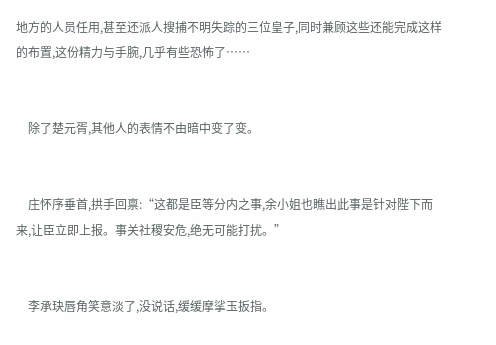地方的人员任用,甚至还派人搜捕不明失踪的三位皇子,同时兼顾这些还能完成这样的布置,这份精力与手腕,几乎有些恐怖了……


    除了楚元胥,其他人的表情不由暗中变了变。


    庄怀序垂首,拱手回禀:“这都是臣等分内之事,余小姐也瞧出此事是针对陛下而来,让臣立即上报。事关社稷安危,绝无可能打扰。”


    李承玦唇角笑意淡了,没说话,缓缓摩挲玉扳指。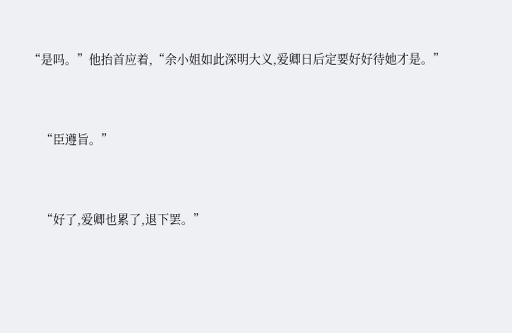“是吗。”他抬首应着,“余小姐如此深明大义,爱卿日后定要好好待她才是。”


    “臣遵旨。”


    “好了,爱卿也累了,退下罢。”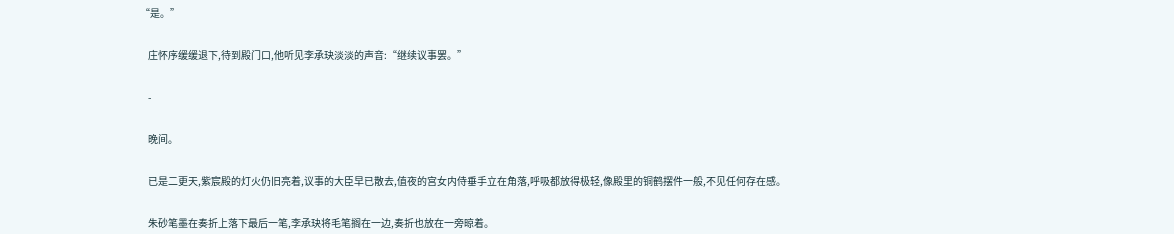“是。”


    庄怀序缓缓退下,待到殿门口,他听见李承玦淡淡的声音:“继续议事罢。”


    -


    晚间。


    已是二更天,紫宸殿的灯火仍旧亮着,议事的大臣早已散去,值夜的宫女内侍垂手立在角落,呼吸都放得极轻,像殿里的铜鹤摆件一般,不见任何存在感。


    朱砂笔墨在奏折上落下最后一笔,李承玦将毛笔搁在一边,奏折也放在一旁晾着。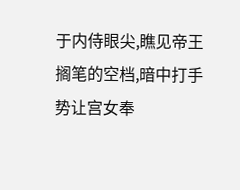于内侍眼尖,瞧见帝王搁笔的空档,暗中打手势让宫女奉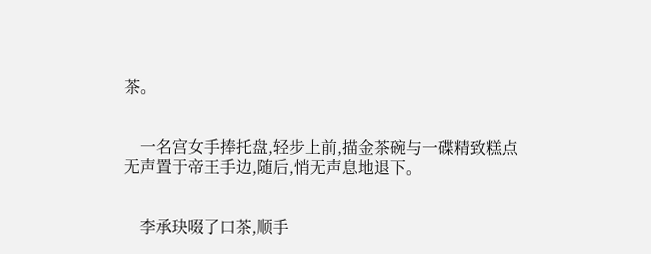茶。


    一名宫女手捧托盘,轻步上前,描金茶碗与一碟精致糕点无声置于帝王手边,随后,悄无声息地退下。


    李承玦啜了口茶,顺手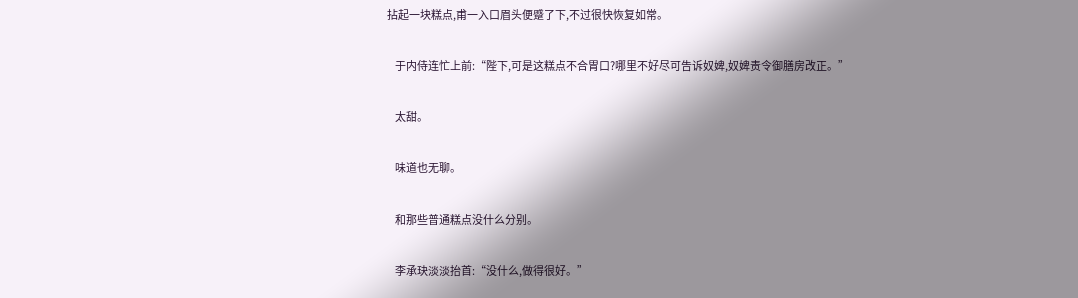拈起一块糕点,甫一入口眉头便蹙了下,不过很快恢复如常。


    于内侍连忙上前:“陛下,可是这糕点不合胃口?哪里不好尽可告诉奴婢,奴婢责令御膳房改正。”


    太甜。


    味道也无聊。


    和那些普通糕点没什么分别。


    李承玦淡淡抬首:“没什么,做得很好。”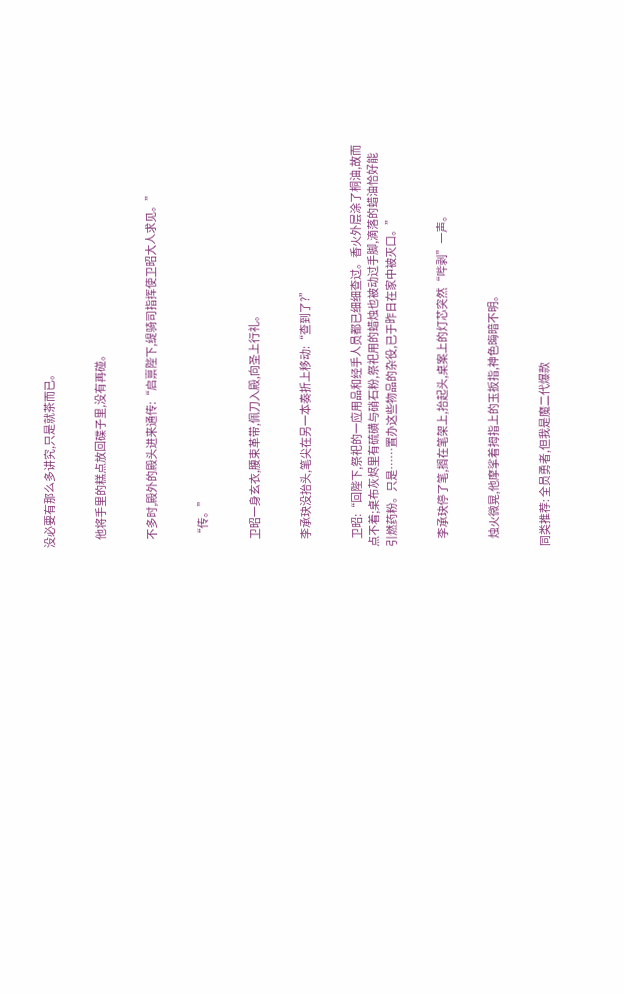没必要有那么多讲究,只是就茶而已。


    他将手里的糕点放回碟子里,没有再碰。


    不多时,殿外的殿头进来通传:“启禀陛下,缇骑司指挥使卫昭大人求见。”


    “传。”


    卫昭一身玄衣,腰束革带,佩刀入殿,向圣上行礼。


    李承玦没抬头,笔尖在另一本奏折上移动:“查到了?”


    卫昭:“回陛下,祭祀的一应用品和经手人员都已细细查过。香火外层涂了桐油,故而点不着;桌布灰烬里有硫磺与硝石粉,祭祀用的蜡烛也被动过手脚,滴落的蜡油恰好能引燃药粉。只是……置办这些物品的杂役,已于昨日在家中被灭口。”


    李承玦停了笔,搁在笔架上,抬起头,桌案上的灯芯突然“哔剥”一声。


    烛火微晃,他摩挲着拇指上的玉扳指,神色晦暗不明。


同类推荐: 全员勇者,但我是魔二代爆款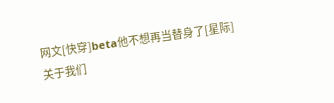网文[快穿]beta他不想再当替身了[星际]关于我们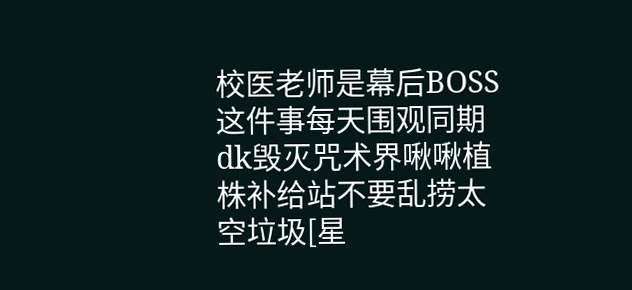校医老师是幕后BOSS这件事每天围观同期dk毁灭咒术界啾啾植株补给站不要乱捞太空垃圾[星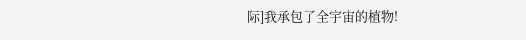际]我承包了全宇宙的植物!